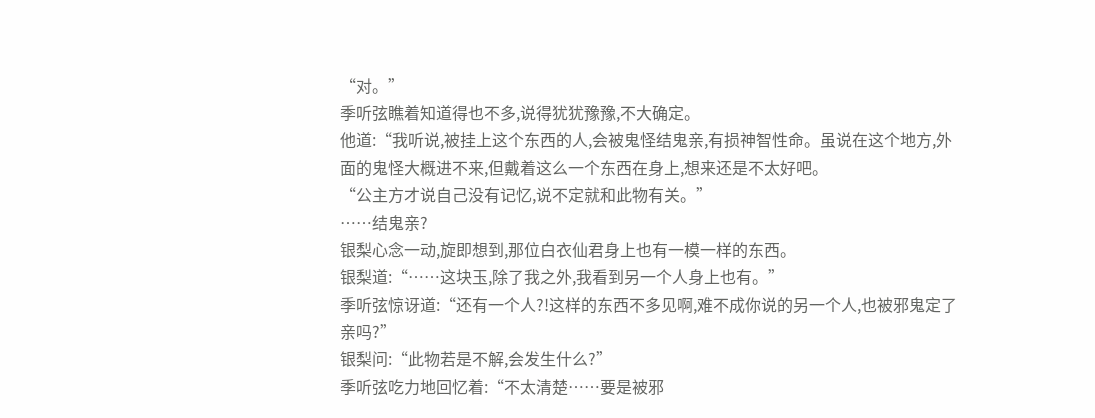“对。”
季听弦瞧着知道得也不多,说得犹犹豫豫,不大确定。
他道:“我听说,被挂上这个东西的人,会被鬼怪结鬼亲,有损神智性命。虽说在这个地方,外面的鬼怪大概进不来,但戴着这么一个东西在身上,想来还是不太好吧。
“公主方才说自己没有记忆,说不定就和此物有关。”
……结鬼亲?
银梨心念一动,旋即想到,那位白衣仙君身上也有一模一样的东西。
银梨道:“……这块玉,除了我之外,我看到另一个人身上也有。”
季听弦惊讶道:“还有一个人?!这样的东西不多见啊,难不成你说的另一个人,也被邪鬼定了亲吗?”
银梨问:“此物若是不解,会发生什么?”
季听弦吃力地回忆着:“不太清楚……要是被邪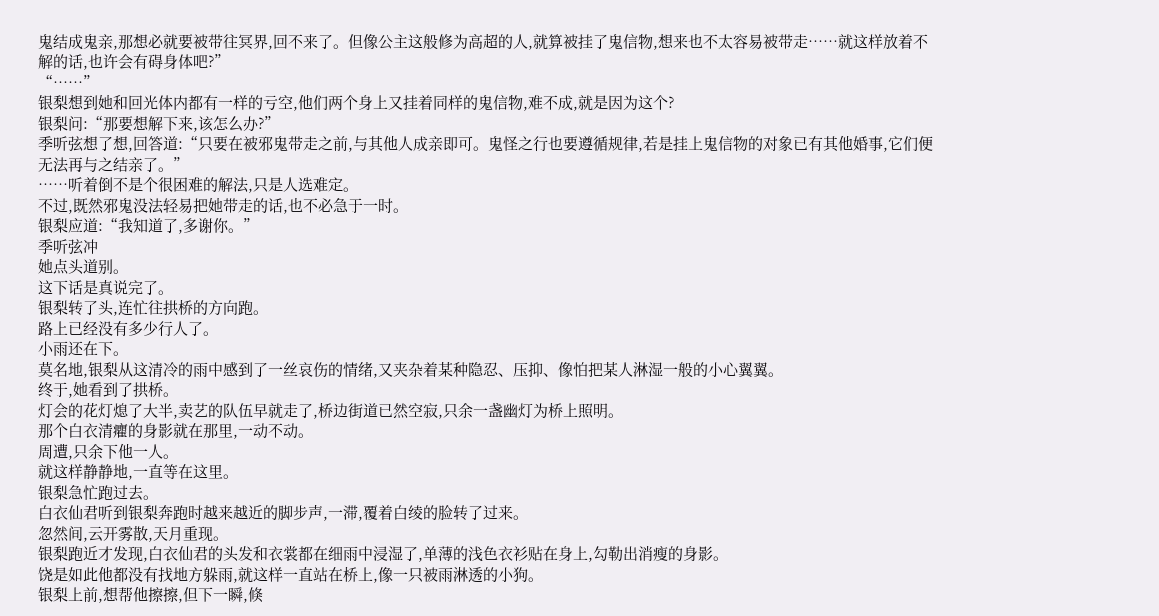鬼结成鬼亲,那想必就要被带往冥界,回不来了。但像公主这般修为高超的人,就算被挂了鬼信物,想来也不太容易被带走……就这样放着不解的话,也许会有碍身体吧?”
“……”
银梨想到她和回光体内都有一样的亏空,他们两个身上又挂着同样的鬼信物,难不成,就是因为这个?
银梨问:“那要想解下来,该怎么办?”
季听弦想了想,回答道:“只要在被邪鬼带走之前,与其他人成亲即可。鬼怪之行也要遵循规律,若是挂上鬼信物的对象已有其他婚事,它们便无法再与之结亲了。”
……听着倒不是个很困难的解法,只是人选难定。
不过,既然邪鬼没法轻易把她带走的话,也不必急于一时。
银梨应道:“我知道了,多谢你。”
季听弦冲
她点头道别。
这下话是真说完了。
银梨转了头,连忙往拱桥的方向跑。
路上已经没有多少行人了。
小雨还在下。
莫名地,银梨从这清冷的雨中感到了一丝哀伤的情绪,又夹杂着某种隐忍、压抑、像怕把某人淋湿一般的小心翼翼。
终于,她看到了拱桥。
灯会的花灯熄了大半,卖艺的队伍早就走了,桥边街道已然空寂,只余一盏幽灯为桥上照明。
那个白衣清癯的身影就在那里,一动不动。
周遭,只余下他一人。
就这样静静地,一直等在这里。
银梨急忙跑过去。
白衣仙君听到银梨奔跑时越来越近的脚步声,一滞,覆着白绫的脸转了过来。
忽然间,云开雾散,天月重现。
银梨跑近才发现,白衣仙君的头发和衣裳都在细雨中浸湿了,单薄的浅色衣衫贴在身上,勾勒出消瘦的身影。
饶是如此他都没有找地方躲雨,就这样一直站在桥上,像一只被雨淋透的小狗。
银梨上前,想帮他擦擦,但下一瞬,倏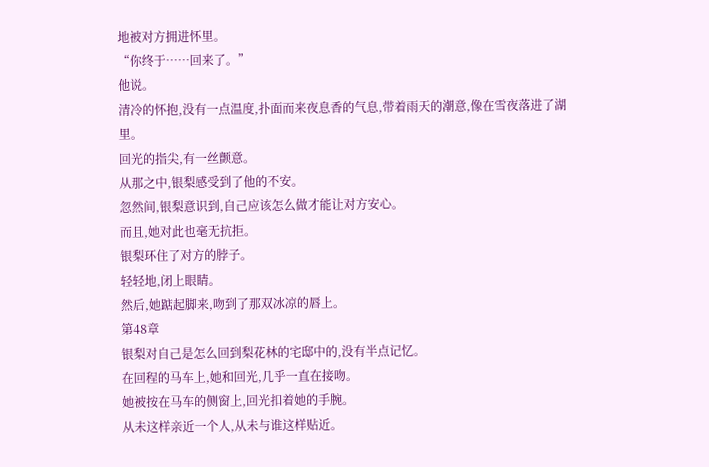地被对方拥进怀里。
“你终于……回来了。”
他说。
清冷的怀抱,没有一点温度,扑面而来夜息香的气息,带着雨天的潮意,像在雪夜落进了湖里。
回光的指尖,有一丝颤意。
从那之中,银梨感受到了他的不安。
忽然间,银梨意识到,自己应该怎么做才能让对方安心。
而且,她对此也毫无抗拒。
银梨环住了对方的脖子。
轻轻地,闭上眼睛。
然后,她踮起脚来,吻到了那双冰凉的唇上。
第48章
银梨对自己是怎么回到梨花林的宅邸中的,没有半点记忆。
在回程的马车上,她和回光,几乎一直在接吻。
她被按在马车的侧窗上,回光扣着她的手腕。
从未这样亲近一个人,从未与谁这样贴近。